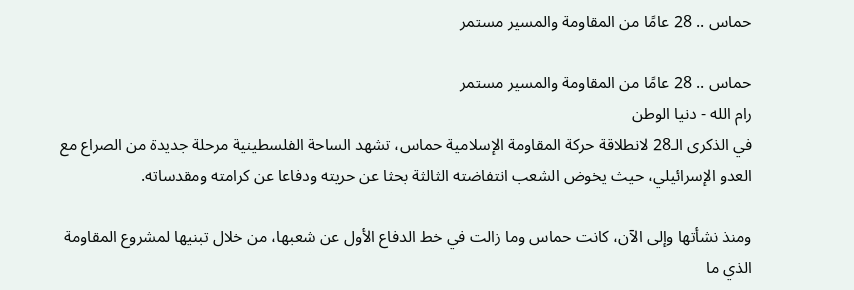حماس .. 28 عامًا من المقاومة والمسير مستمر

حماس .. 28 عامًا من المقاومة والمسير مستمر
رام الله - دنيا الوطن
في الذكرى الـ28 لانطلاقة حركة المقاومة الإسلامية حماس، تشهد الساحة الفلسطينية مرحلة جديدة من الصراع مع العدو الإسرائيلي، حيث يخوض الشعب انتفاضته الثالثة بحثا عن حريته ودفاعا عن كرامته ومقدساته.

ومنذ نشأتها وإلى الآن، كانت حماس وما زالت في خط الدفاع الأول عن شعبها، من خلال تبنيها لمشروع المقاومة الذي ما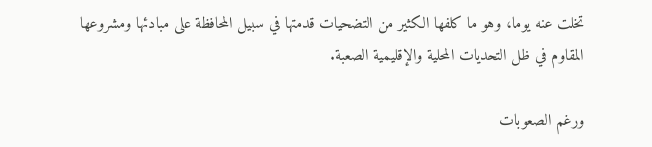تخلت عنه يوما، وهو ما كلفها الكثير من التضحيات قدمتها في سبيل المحافظة على مبادئها ومشروعها المقاوم في ظل التحديات المحلية والإقليمية الصعبة.

ورغم الصعوبات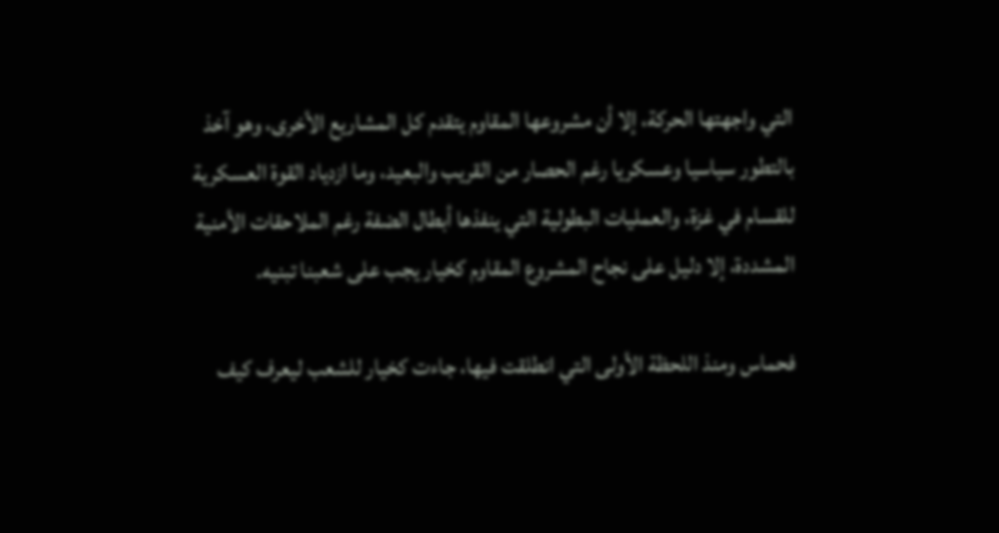التي واجهتها الحركة، إلا أن مشروعها المقاوم يتقدم كل المشاريع الأخرى، وهو آخذ بالتطور سياسيا وعسكريا رغم الحصار من القريب والبعيد، وما ازدياد القوة العسكرية للقسام في غزة، والعمليات البطولية التي ينفذها أبطال الضفة رغم الملاحقات الأمنية المشددة، إلا دليل على نجاح المشروع المقاوم كخيار يجب على شعبنا تبنيه.

فحماس ومنذ اللحظة الأولى التي انطلقت فيها، جاءت كخيار للشعب ليعرف كيف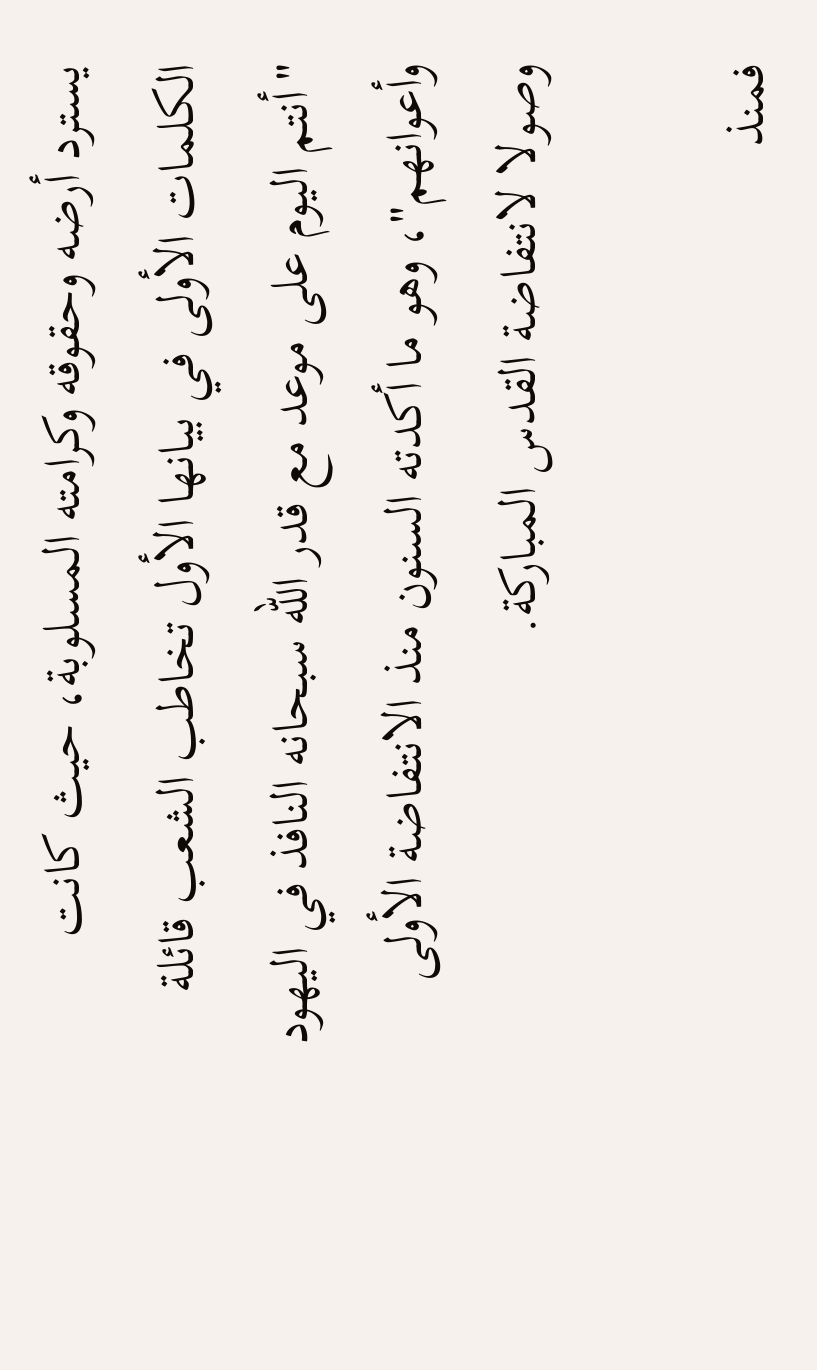يسترد أرضه وحقوقه وكرامته المسلوبة، حيث كانت الكلمات الأولى في بيانها الأول تخاطب الشعب قائلة "أنتم اليوم على موعد مع قدر الله سبحانه النافذ في اليهود وأعوانهم"، وهو ما أكدته السنون منذ الانتفاضة الأولى وصولا لانتفاضة القدس المباركة.

فمنذ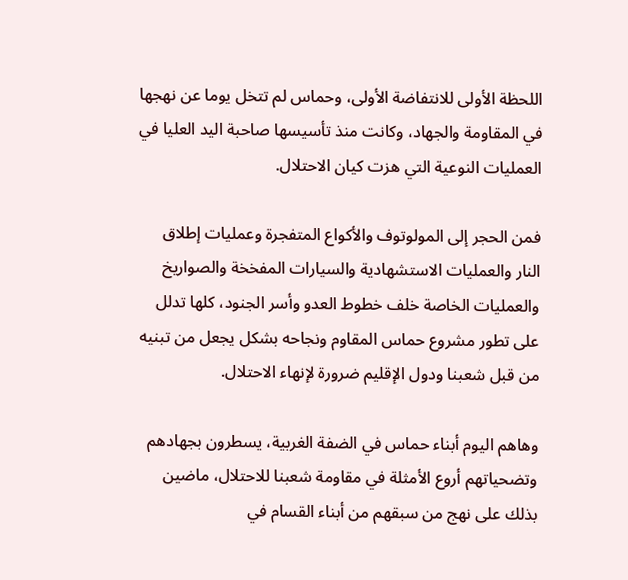اللحظة الأولى للانتفاضة الأولى، وحماس لم تتخل يوما عن نهجها في المقاومة والجهاد، وكانت منذ تأسيسها صاحبة اليد العليا في العمليات النوعية التي هزت كيان الاحتلال.

فمن الحجر إلى المولوتوف والأكواع المتفجرة وعمليات إطلاق النار والعمليات الاستشهادية والسيارات المفخخة والصواريخ والعمليات الخاصة خلف خطوط العدو وأسر الجنود، كلها تدلل على تطور مشروع حماس المقاوم ونجاحه بشكل يجعل من تبنيه من قبل شعبنا ودول الإقليم ضرورة لإنهاء الاحتلال.

وهاهم اليوم أبناء حماس في الضفة الغربية، يسطرون بجهادهم وتضحياتهم أروع الأمثلة في مقاومة شعبنا للاحتلال، ماضين بذلك على نهج من سبقهم من أبناء القسام في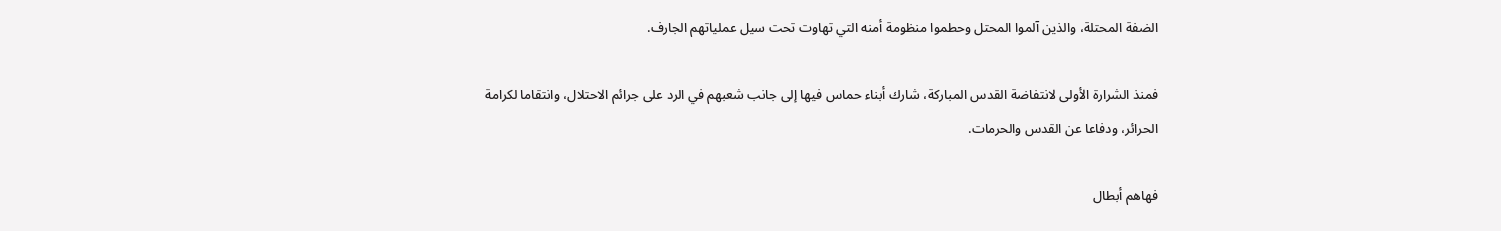الضفة المحتلة، والذين آلموا المحتل وحطموا منظومة أمنه التي تهاوت تحت سيل عملياتهم الجارف.

فمنذ الشرارة الأولى لانتفاضة القدس المباركة، شارك أبناء حماس فيها إلى جانب شعبهم في الرد على جرائم الاحتلال، وانتقاما لكرامة الحرائر، ودفاعا عن القدس والحرمات.

فهاهم أبطال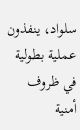سلواد، ينفذون عملية بطولية في ظروف أمنية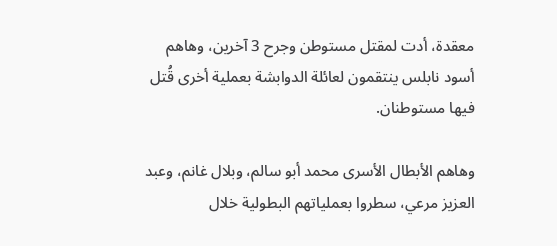معقدة، أدت لمقتل مستوطن وجرح 3 آخرين، وهاهم أسود نابلس ينتقمون لعائلة الدوابشة بعملية أخرى قُتل فيها مستوطنان.

وهاهم الأبطال الأسرى محمد أبو سالم، وبلال غانم، وعبد العزيز مرعي، سطروا بعملياتهم البطولية خلال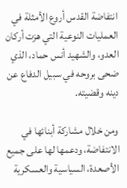انتفاضة القدس أروع الأمثلة في العمليات النوعية التي هزت أركان العدو، والشهيد أنس حماد، الذي ضحى بروحه في سبيل الدفاع عن دينه وقضيته.

ومن خلال مشاركة أبنائها في الانتفاضة، ودعمها لها على جميع الأصعدة، السياسية والعسكرية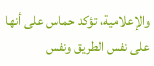والإعلامية، تؤكد حماس على أنها على نفس الطريق ونفس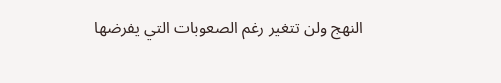النهج ولن تتغير رغم الصعوبات التي يفرضها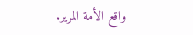واقع الأمة المرير.